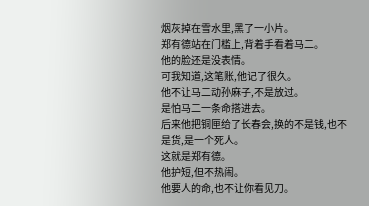烟灰掉在雪水里,黑了一小片。
郑有德站在门槛上,背着手看着马二。
他的脸还是没表情。
可我知道,这笔账,他记了很久。
他不让马二动孙麻子,不是放过。
是怕马二一条命搭进去。
后来他把铜匣给了长春会,换的不是钱,也不是货,是一个死人。
这就是郑有德。
他护短,但不热闹。
他要人的命,也不让你看见刀。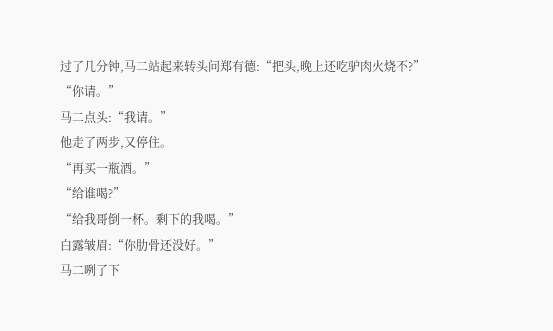过了几分钟,马二站起来转头问郑有德:“把头,晚上还吃驴肉火烧不?”
“你请。”
马二点头:“我请。”
他走了两步,又停住。
“再买一瓶酒。”
“给谁喝?”
“给我哥倒一杯。剩下的我喝。”
白露皱眉:“你肋骨还没好。”
马二咧了下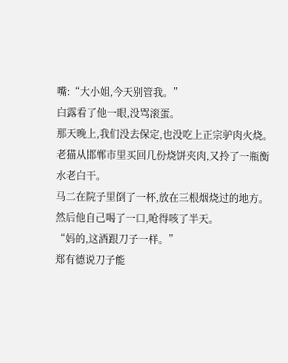嘴:“大小姐,今天别管我。”
白露看了他一眼,没骂滚蛋。
那天晚上,我们没去保定,也没吃上正宗驴肉火烧。老猫从邯郸市里买回几份烧饼夹肉,又拎了一瓶衡水老白干。
马二在院子里倒了一杯,放在三根烟烧过的地方。
然后他自己喝了一口,呛得咳了半天。
“妈的,这酒跟刀子一样。”
郑有德说刀子能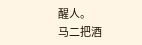醒人。
马二把酒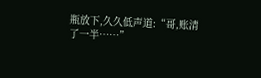瓶放下,久久低声道:“哥,账清了一半……”